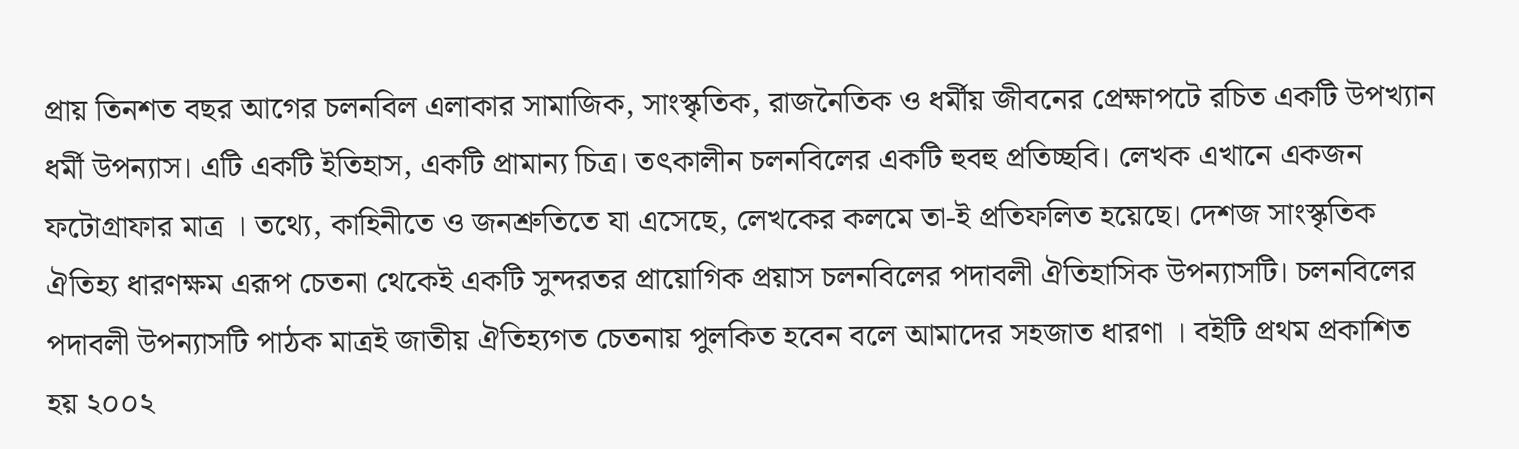প্রায় তিনশত বছর আগের চলনবিল এলাকার সামাজিক, সাংস্কৃতিক, রাজনৈতিক ও ধর্মীয় জীবনের প্রেক্ষাপটে রচিত একটি উপখ্যান ধর্মী উপন্যাস। এটি একটি ইতিহাস, একটি প্রামান্য চিত্র। তৎকালীন চলনবিলের একটি হুবহু প্রতিচ্ছবি। লেখক এখানে একজন ফটোগ্রাফার মাত্র । তথ্যে, কাহিনীতে ও জনশ্রুতিতে যা এসেছে, লেখকের কলমে তা-ই প্রতিফলিত হয়েছে। দেশজ সাংস্কৃতিক ঐতিহ্য ধারণক্ষম এরূপ চেতনা থেকেই একটি সুন্দরতর প্রায়োগিক প্রয়াস চলনবিলের পদাবলী ঐতিহাসিক উপন্যাসটি। চলনবিলের পদাবলী উপন্যাসটি পাঠক মাত্রই জাতীয় ঐতিহ্যগত চেতনায় পুলকিত হবেন বলে আমাদের সহজাত ধারণা । বইটি প্রথম প্রকাশিত হয় ২০০২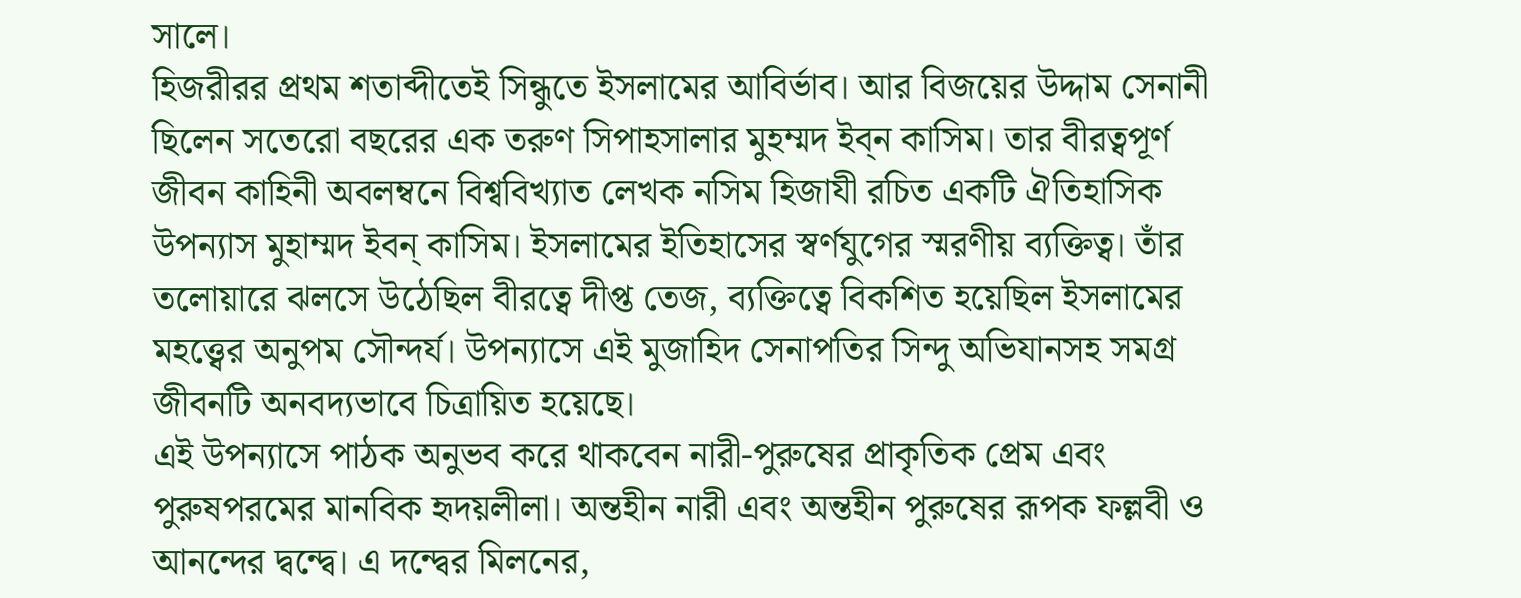সালে।
হিজরীরর প্রথম শতাব্দীতেই সিন্ধুতে ইসলামের আবির্ভাব। আর বিজয়ের উদ্দাম সেনানী ছিলেন সতেরো বছরের এক তরুণ সিপাহসালার মুহম্মদ ইব্ন কাসিম। তার বীরত্বপূর্ণ জীবন কাহিনী অবলম্বনে বিশ্ববিখ্যাত লেখক নসিম হিজাযী রচিত একটি ঐতিহাসিক উপন্যাস মুহাম্মদ ইবন্ কাসিম। ইসলামের ইতিহাসের স্বর্ণযুগের স্মরণীয় ব্যক্তিত্ব। তাঁর তলোয়ারে ঝলসে উঠেছিল বীরত্বে দীপ্ত তেজ, ব্যক্তিত্বে বিকশিত হয়েছিল ইসলামের মহত্ত্বের অনুপম সৌন্দর্য। উপন্যাসে এই মুজাহিদ সেনাপতির সিন্দু অভিযানসহ সমগ্র জীবনটি অনবদ্যভাবে চিত্রায়িত হয়েছে।
এই উপন্যাসে পাঠক অনুভব করে থাকবেন নারী-পুরুষের প্রাকৃতিক প্রেম এবং পুরুষপরমের মানবিক হৃদয়লীলা। অন্তহীন নারী এবং অন্তহীন পুরুষের রূপক ফল্লবী ও আনন্দের দ্বন্দ্বে। এ দন্দ্বের মিলনের,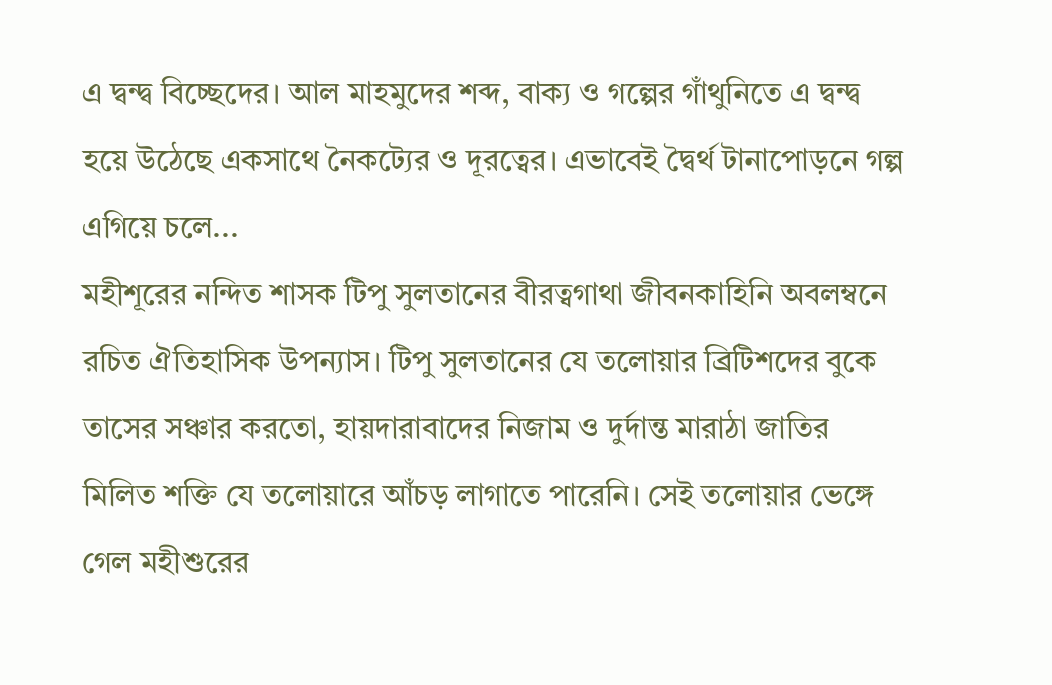এ দ্বন্দ্ব বিচ্ছেদের। আল মাহমুদের শব্দ, বাক্য ও গল্পের গাঁথুনিতে এ দ্বন্দ্ব হয়ে উঠেছে একসাথে নৈকট্যের ও দূরত্বের। এভাবেই দ্বৈর্থ টানাপোড়নে গল্প এগিয়ে চলে...
মহীশূরের নন্দিত শাসক টিপু সুলতানের বীরত্বগাথা জীবনকাহিনি অবলম্বনে রচিত ঐতিহাসিক উপন্যাস। টিপু সুলতানের যে তলোয়ার ব্রিটিশদের বুকে তাসের সঞ্চার করতো, হায়দারাবাদের নিজাম ও দুর্দান্ত মারাঠা জাতির মিলিত শক্তি যে তলোয়ারে আঁচড় লাগাতে পারেনি। সেই তলোয়ার ভেঙ্গে গেল মহীশুরের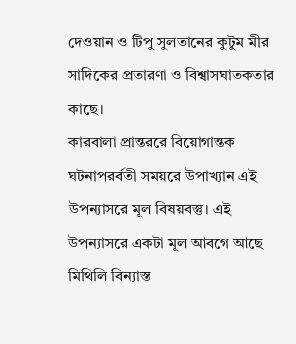দেওয়ান ও টিপু সুলতানের কুটুম মীর সাদিকের প্রতারণা ও বিশ্বাসঘাতকতার কাছে।
কারবালা প্রান্তররে বিয়োগান্তক ঘটনাপরর্বতী সময়রে উপাখ্যান এই উপন্যাসরে মূল বিষয়বস্তু। এই উপন্যাসরে একটা মূল আবগে আছে মিথিলি বিন্যাস্ত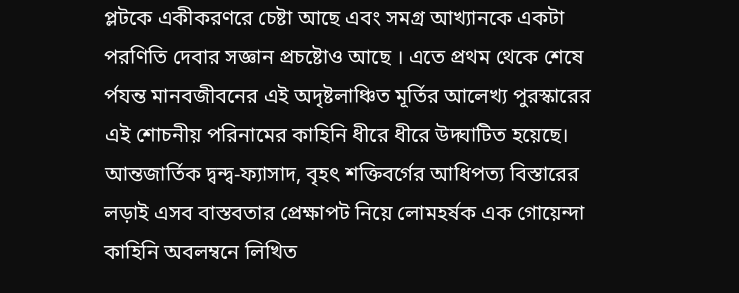প্লটকে একীকরণরে চেষ্টা আছে এবং সমগ্র আখ্যানকে একটা পরণিতি দেবার সজ্ঞান প্রচষ্টোও আছে । এতে প্রথম থেকে শেষে র্পযন্ত মানবজীবনের এই অদৃষ্টলাঞ্চিত মূর্তির আলেখ্য পুরস্কারের এই শোচনীয় পরিনামের কাহিনি ধীরে ধীরে উদ্ঘাটিত হয়েছে।
আন্তজার্তিক দ্বন্দ্ব-ফ্যাসাদ, বৃহৎ শক্তিবর্গের আধিপত্য বিস্তারের লড়াই এসব বাস্তবতার প্রেক্ষাপট নিয়ে লোমহর্ষক এক গোয়েন্দা কাহিনি অবলম্বনে লিখিত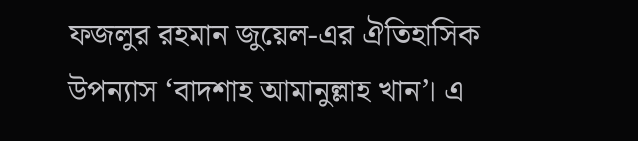ফজলুর রহমান জুয়েল-এর ঐতিহাসিক উপন্যাস ‘বাদশাহ আমানুল্লাহ খান’। এ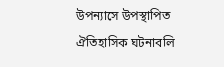উপন্যাসে উপস্থাপিত ঐতিহাসিক ঘটনাবলি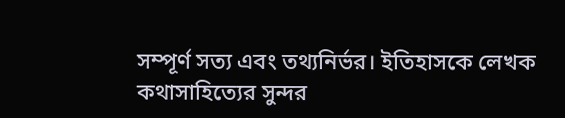সম্পূর্ণ সত্য এবং তথ্যনির্ভর। ইতিহাসকে লেখক কথাসাহিত্যের সুন্দর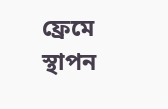ফ্রেমে স্থাপন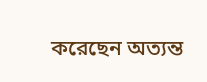করেছেন অত্যন্ত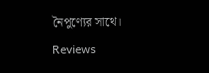নৈপুণ্যের সাথে।
Reviews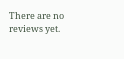There are no reviews yet.